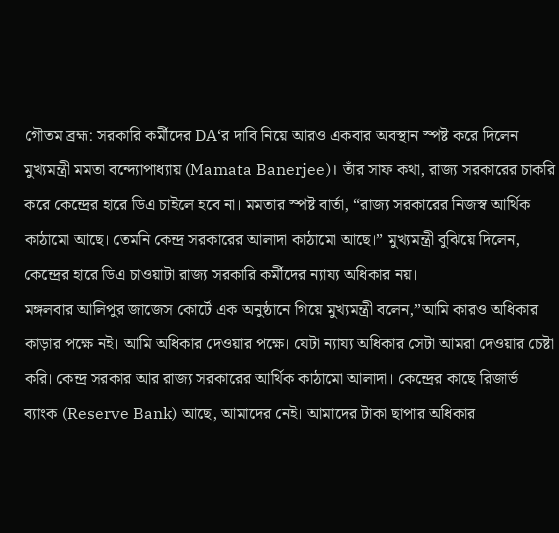গৌতম ব্রহ্ম: সরকারি কর্মীদের DA‘র দাবি নিয়ে আরও একবার অবস্থান স্পষ্ট করে দিলেন মুখ্যমন্ত্রী মমতা বন্দ্যোপাধ্যায় (Mamata Banerjee)। তাঁর সাফ কথা, রাজ্য সরকারের চাকরি করে কেন্দ্রের হারে ডিএ চাইলে হবে না। মমতার স্পষ্ট বার্তা, “রাজ্য সরকারের নিজস্ব আর্থিক কাঠামো আছে। তেমনি কেন্দ্র সরকারের আলাদা কাঠামো আছে।” মুখ্যমন্ত্রী বুঝিয়ে দিলেন, কেন্দ্রের হারে ডিএ চাওয়াটা রাজ্য সরকারি কর্মীদের ন্যায্য অধিকার নয়।
মঙ্গলবার আলিপুর জাজেস কোর্টে এক অনুষ্ঠানে গিয়ে মুখ্যমন্ত্রী বলেন,”আমি কারও অধিকার কাড়ার পক্ষে নই। আমি অধিকার দেওয়ার পক্ষে। যেটা ন্যায্য অধিকার সেটা আমরা দেওয়ার চেষ্টা করি। কেন্দ্র সরকার আর রাজ্য সরকারের আর্থিক কাঠামো আলাদা। কেন্দ্রের কাছে রিজার্ভ ব্যাংক (Reserve Bank) আছে, আমাদের নেই। আমাদের টাকা ছাপার অধিকার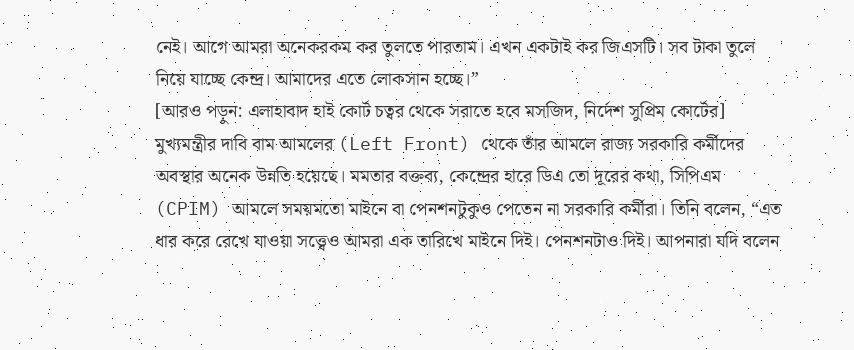নেই। আগে আমরা অনেকরকম কর তুলতে পারতাম। এখন একটাই কর জিএসটি। সব টাকা তুলে নিয়ে যাচ্ছে কেন্দ্র। আমাদের এতে লোকসান হচ্ছে।”
[আরও পড়ুন: এলাহাবাদ হাই কোর্ট চত্বর থেকে সরাতে হবে মসজিদ, নির্দেশ সুপ্রিম কোর্টের]
মুখ্যমন্ত্রীর দাবি বাম আমলের (Left Front) থেকে তাঁর আমলে রাজ্য সরকারি কর্মীদের অবস্থার অনেক উন্নতি হয়েছে। মমতার বক্তব্য, কেন্দ্রের হারে ডিএ তো দূরের কথা, সিপিএম (CPIM) আমলে সময়মতো মাইনে বা পেনশনটুকুও পেতেন না সরকারি কর্মীরা। তিনি বলেন, “এত ধার করে রেখে যাওয়া সত্ত্বেও আমরা এক তারিখে মাইনে দিই। পেনশনটাও দিই। আপনারা যদি বলেন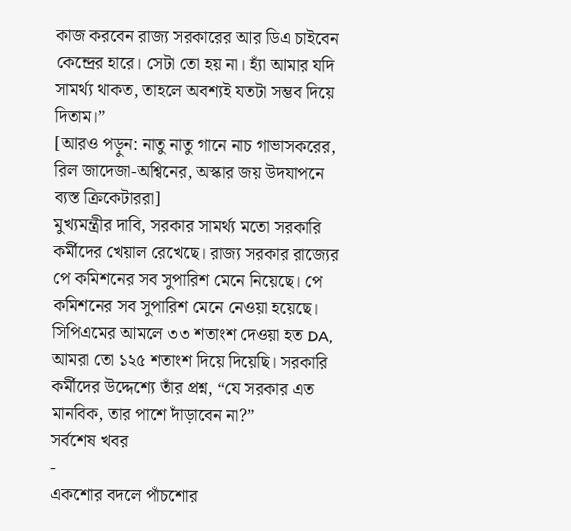কাজ করবেন রাজ্য সরকারের আর ডিএ চাইবেন কেন্দ্রের হারে। সেটা তো হয় না। হ্যাঁ আমার যদি সামর্থ্য থাকত, তাহলে অবশ্যই যতটা সম্ভব দিয়ে দিতাম।”
[আরও পড়ুন: নাতু নাতু গানে নাচ গাভাসকরের, রিল জাদেজা-অশ্বিনের, অস্কার জয় উদযাপনে ব্যস্ত ক্রিকেটাররা]
মুখ্যমন্ত্রীর দাবি, সরকার সামর্থ্য মতো সরকারি কর্মীদের খেয়াল রেখেছে। রাজ্য সরকার রাজ্যের পে কমিশনের সব সুপারিশ মেনে নিয়েছে। পে কমিশনের সব সুপারিশ মেনে নেওয়া হয়েছে। সিপিএমের আমলে ৩৩ শতাংশ দেওয়া হত DA, আমরা তো ১২৫ শতাংশ দিয়ে দিয়েছি। সরকারি কর্মীদের উদ্দেশ্যে তাঁর প্রশ্ন, “যে সরকার এত মানবিক, তার পাশে দাঁড়াবেন না?”
সর্বশেষ খবর
-
একশোর বদলে পাঁচশোর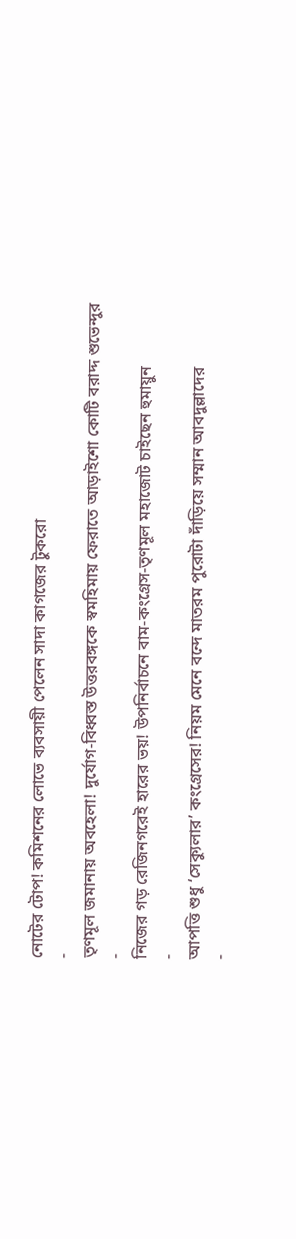নোটের টোপ! কমিশনের লোভে ব্যবসায়ী পেলেন সাদা কাগজের টুকরো
-
তৃণমূল জমানায় অবহেলা! দুর্যোগ-বিধ্বস্ত উত্তরবঙ্গকে স্বমহিমায় ফেরাতে আড়াইশো কোটি বরাদ্দ শুভেন্দুর
-
নিজের গড় রেজিনগরেই হারের ভয়! উপনির্বাচনে বাম-কংগ্রেস-তৃণমূল মহাজোট চাইছেন হুমায়ুন
-
আপত্তি শুধু ‘সেক্যুলার’ কংগ্রেসের! নিয়ম মেনে বন্দে মাতরম পুরোটা দাঁড়িয়ে সম্মান আবদুল্লাদের
-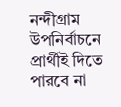নন্দীগ্রাম উপনির্বাচনে প্রার্থীই দিতে পারবে না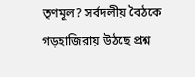তৃণমূল? সর্বদলীয় বৈঠকে গড়হাজিরায় উঠছে প্রশ্ন